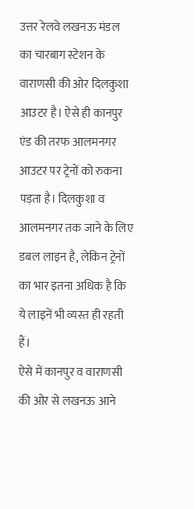उत्तर रेलवे लखनऊ मंडल का चारबाग स्टेशन के वाराणसी की ओर दिलकुशा आउटर है। ऐसे ही कानपुर एंड की तरफ आलमनगर आउटर पर ट्रेनों को रुकना पड़ता है। दिलकुशा व आलमनगर तक जाने के लिए डबल लाइन है, लेकिन ट्रेनों का भार इतना अधिक है कि ये लाइनें भी व्यस्त ही रहती हैं।
ऐसे में कानपुर व वाराणसी की ओर से लखनऊ आने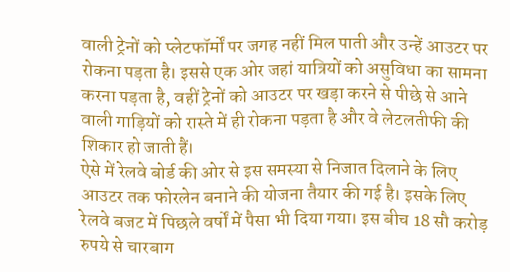वाली ट्रेनों को प्लेटफॉर्मों पर जगह नहीं मिल पाती और उन्हें आउटर पर रोकना पड़ता है। इससे एक ओर जहां यात्रियों को असुविधा का सामना करना पड़ता है, वहीं ट्रेनों को आउटर पर खड़ा करने से पीछे से आने वाली गाड़ियों को रास्ते में ही रोकना पड़ता है और वे लेटलतीफी की शिकार हो जाती हैं।
ऐसे में रेलवे बोर्ड की ओर से इस समस्या से निजात दिलाने के लिए आउटर तक फोरलेन बनाने की योजना तैयार की गई है। इसके लिए रेलवे बजट में पिछले वर्षों में पैसा भी दिया गया। इस बीच 18 सौ करोड़ रुपये से चारबाग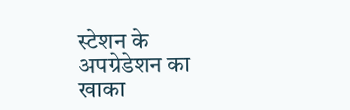स्टेशन के अपग्रेडेशन का खाका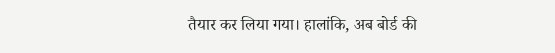तैयार कर लिया गया। हालांकि, अब बोर्ड की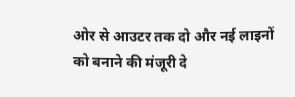ओर से आउटर तक दो और नई लाइनों को बनाने की मंजूरी दे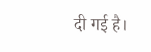दी गई है।